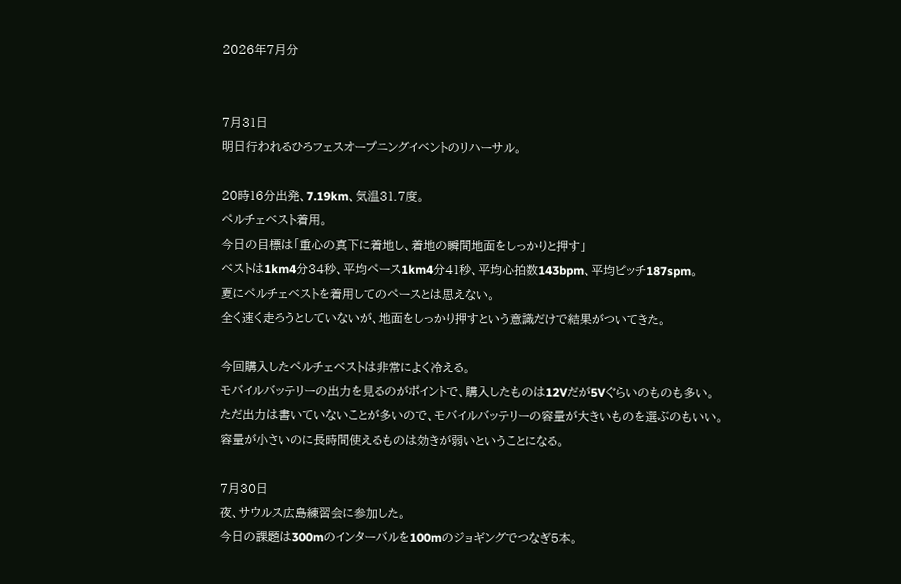2026年7月分


7月31日
明日行われるひろフェスオープニングイベントのリハーサル。

20時16分出発、7.19km、気温31.7度。
ペルチェベスト着用。
今日の目標は「重心の真下に着地し、着地の瞬間地面をしっかりと押す」
ベストは1km4分34秒、平均ペース1km4分41秒、平均心拍数143bpm、平均ピッチ187spm。
夏にペルチェベストを着用してのペースとは思えない。
全く速く走ろうとしていないが、地面をしっかり押すという意識だけで結果がついてきた。

今回購入したペルチェベストは非常によく冷える。
モバイルバッテリーの出力を見るのがポイントで、購入したものは12Vだが5Vぐらいのものも多い。
ただ出力は書いていないことが多いので、モバイルバッテリーの容量が大きいものを選ぶのもいい。
容量が小さいのに長時間使えるものは効きが弱いということになる。

7月30日
夜、サウルス広島練習会に参加した。
今日の課題は300mのインターバルを100mのジョギングでつなぎ5本。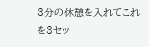3分の休憩を入れてこれを3セッ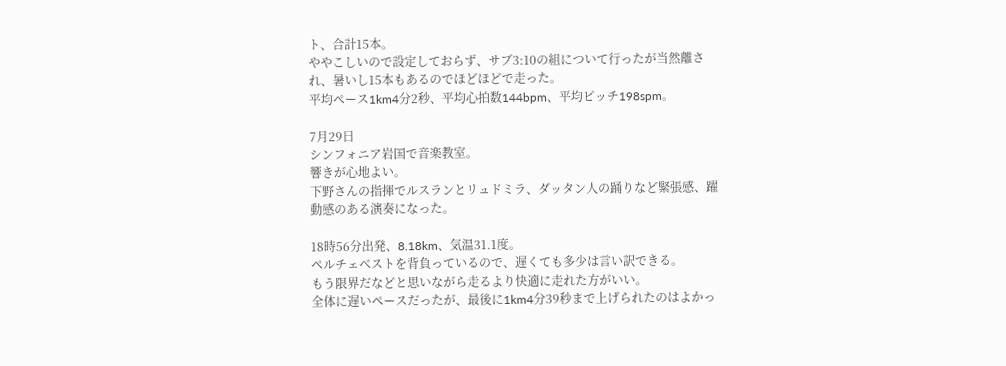ト、合計15本。
ややこしいので設定しておらず、サブ3:10の組について行ったが当然離され、暑いし15本もあるのでほどほどで走った。
平均ペース1km4分2秒、平均心拍数144bpm、平均ピッチ198spm。

7月29日
シンフォニア岩国で音楽教室。
響きが心地よい。
下野さんの指揮でルスランとリュドミラ、ダッタン人の踊りなど緊張感、躍動感のある演奏になった。

18時56分出発、8.18km、気温31.1度。
ペルチェベストを背負っているので、遅くても多少は言い訳できる。
もう限界だなどと思いながら走るより快適に走れた方がいい。
全体に遅いペースだったが、最後に1km4分39秒まで上げられたのはよかっ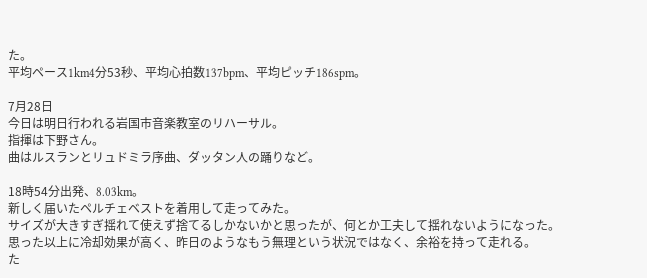た。
平均ペース1km4分53秒、平均心拍数137bpm、平均ピッチ186spm。

7月28日
今日は明日行われる岩国市音楽教室のリハーサル。
指揮は下野さん。
曲はルスランとリュドミラ序曲、ダッタン人の踊りなど。

18時54分出発、8.03km。
新しく届いたペルチェベストを着用して走ってみた。
サイズが大きすぎ揺れて使えず捨てるしかないかと思ったが、何とか工夫して揺れないようになった。
思った以上に冷却効果が高く、昨日のようなもう無理という状況ではなく、余裕を持って走れる。
た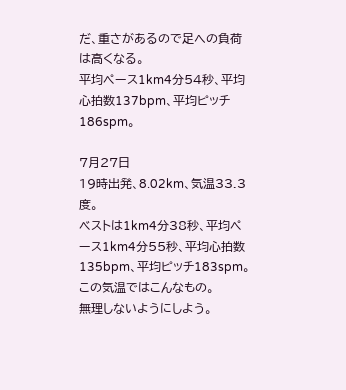だ、重さがあるので足への負荷は高くなる。
平均ペース1km4分54秒、平均心拍数137bpm、平均ピッチ186spm。

7月27日
19時出発、8.02km、気温33.3度。
ベストは1km4分38秒、平均ペース1km4分55秒、平均心拍数135bpm、平均ピッチ183spm。
この気温ではこんなもの。
無理しないようにしよう。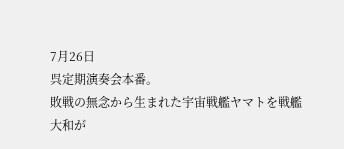7月26日
呉定期演奏会本番。
敗戦の無念から生まれた宇宙戦艦ヤマトを戦艦大和が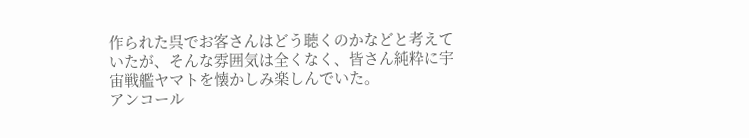作られた呉でお客さんはどう聴くのかなどと考えていたが、そんな雰囲気は全くなく、皆さん純粋に宇宙戦艦ヤマトを懐かしみ楽しんでいた。
アンコール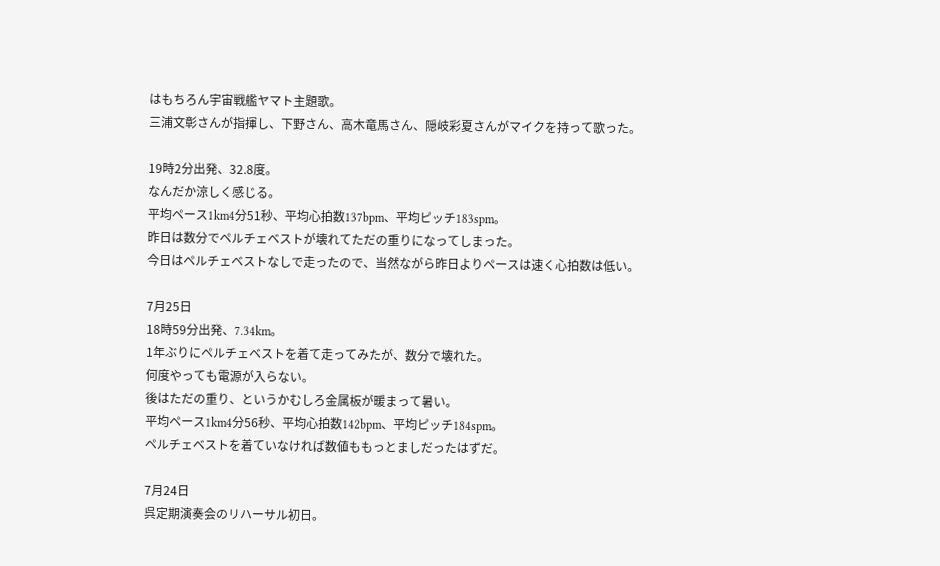はもちろん宇宙戦艦ヤマト主題歌。
三浦文彰さんが指揮し、下野さん、高木竜馬さん、隠岐彩夏さんがマイクを持って歌った。

19時2分出発、32.8度。
なんだか涼しく感じる。
平均ペース1km4分51秒、平均心拍数137bpm、平均ピッチ183spm。
昨日は数分でペルチェベストが壊れてただの重りになってしまった。
今日はペルチェベストなしで走ったので、当然ながら昨日よりペースは速く心拍数は低い。

7月25日
18時59分出発、7.34km。
1年ぶりにペルチェベストを着て走ってみたが、数分で壊れた。
何度やっても電源が入らない。
後はただの重り、というかむしろ金属板が暖まって暑い。
平均ペース1km4分56秒、平均心拍数142bpm、平均ピッチ184spm。
ペルチェベストを着ていなければ数値ももっとましだったはずだ。

7月24日
呉定期演奏会のリハーサル初日。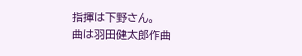指揮は下野さん。
曲は羽田健太郎作曲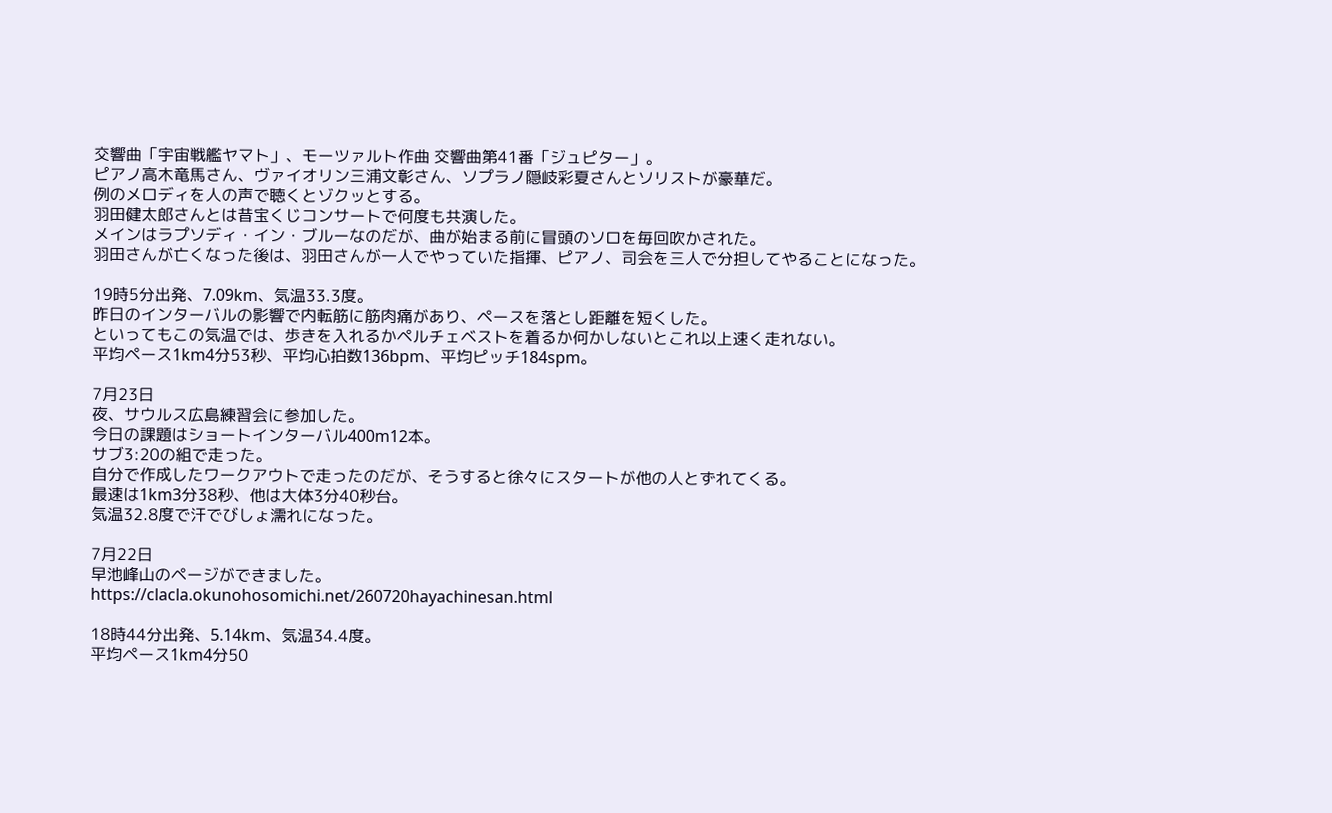交響曲「宇宙戦艦ヤマト」、モーツァルト作曲 交響曲第41番「ジュピター」。
ピアノ高木竜馬さん、ヴァイオリン三浦文彰さん、ソプラノ隠岐彩夏さんとソリストが豪華だ。
例のメロディを人の声で聴くとゾクッとする。
羽田健太郎さんとは昔宝くじコンサートで何度も共演した。
メインはラプソディ・イン・ブルーなのだが、曲が始まる前に冒頭のソロを毎回吹かされた。
羽田さんが亡くなった後は、羽田さんが一人でやっていた指揮、ピアノ、司会を三人で分担してやることになった。

19時5分出発、7.09km、気温33.3度。
昨日のインターバルの影響で内転筋に筋肉痛があり、ペースを落とし距離を短くした。
といってもこの気温では、歩きを入れるかペルチェベストを着るか何かしないとこれ以上速く走れない。
平均ペース1km4分53秒、平均心拍数136bpm、平均ピッチ184spm。

7月23日
夜、サウルス広島練習会に参加した。
今日の課題はショートインターバル400m12本。
サブ3:20の組で走った。
自分で作成したワークアウトで走ったのだが、そうすると徐々にスタートが他の人とずれてくる。
最速は1km3分38秒、他は大体3分40秒台。
気温32.8度で汗でびしょ濡れになった。

7月22日
早池峰山のページができました。
https://clacla.okunohosomichi.net/260720hayachinesan.html

18時44分出発、5.14km、気温34.4度。
平均ペース1km4分50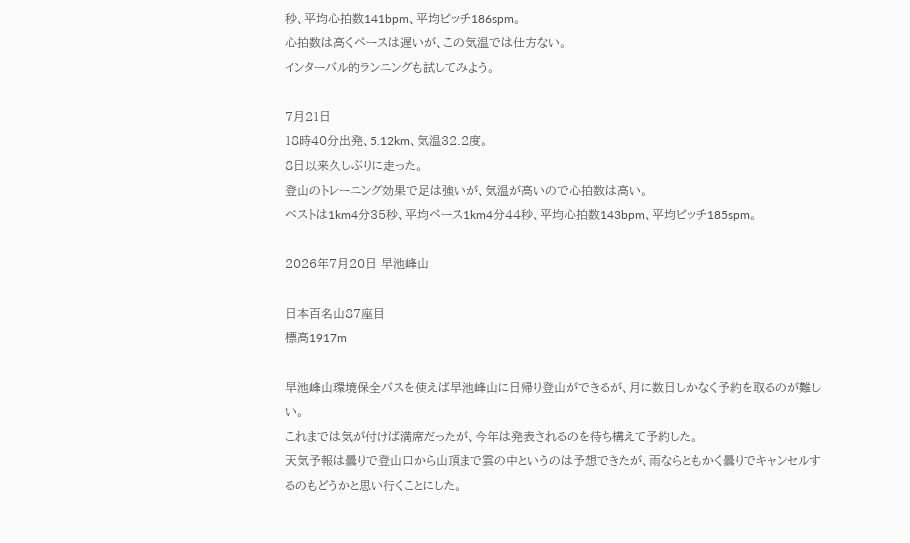秒、平均心拍数141bpm、平均ピッチ186spm。
心拍数は高くペースは遅いが、この気温では仕方ない。
インターバル的ランニングも試してみよう。

7月21日
18時40分出発、5.12km、気温32.2度。
8日以来久しぶりに走った。
登山のトレーニング効果で足は強いが、気温が高いので心拍数は高い。
ベストは1km4分35秒、平均ペース1km4分44秒、平均心拍数143bpm、平均ピッチ185spm。

2026年7月20日 早池峰山

日本百名山87座目
標高1917m

早池峰山環境保全バスを使えば早池峰山に日帰り登山ができるが、月に数日しかなく予約を取るのが難しい。
これまでは気が付けば満席だったが、今年は発表されるのを待ち構えて予約した。
天気予報は曇りで登山口から山頂まで雲の中というのは予想できたが、雨ならともかく曇りでキャンセルするのもどうかと思い行くことにした。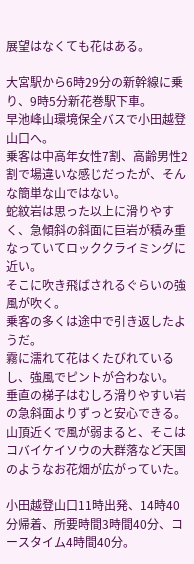展望はなくても花はある。

大宮駅から6時29分の新幹線に乗り、9時5分新花巻駅下車。
早池峰山環境保全バスで小田越登山口へ。
乗客は中高年女性7割、高齢男性2割で場違いな感じだったが、そんな簡単な山ではない。
蛇紋岩は思った以上に滑りやすく、急傾斜の斜面に巨岩が積み重なっていてロッククライミングに近い。
そこに吹き飛ばされるぐらいの強風が吹く。
乗客の多くは途中で引き返したようだ。
霧に濡れて花はくたびれているし、強風でピントが合わない。
垂直の梯子はむしろ滑りやすい岩の急斜面よりずっと安心できる。
山頂近くで風が弱まると、そこはコバイケイソウの大群落など天国のようなお花畑が広がっていた。

小田越登山口11時出発、14時40分帰着、所要時間3時間40分、コースタイム4時間40分。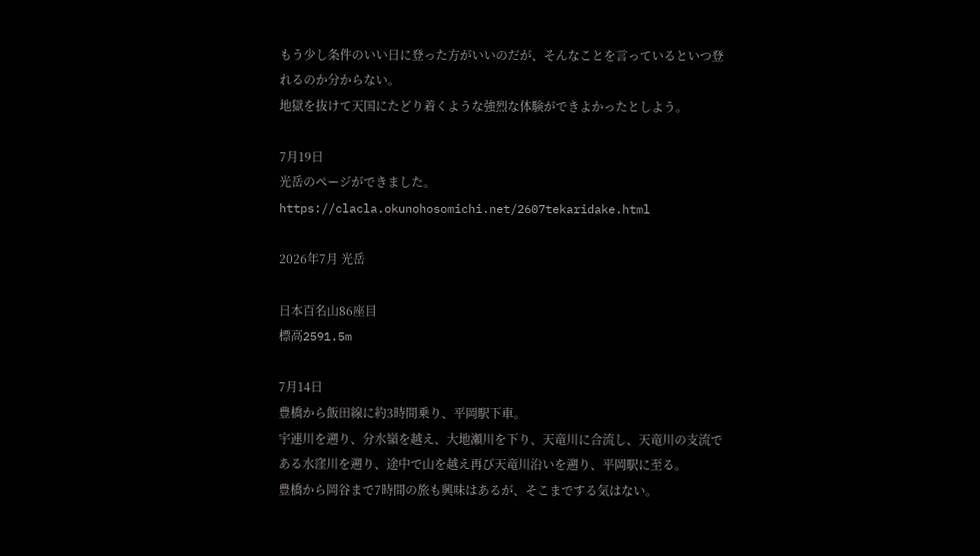もう少し条件のいい日に登った方がいいのだが、そんなことを言っているといつ登れるのか分からない。
地獄を抜けて天国にたどり着くような強烈な体験ができよかったとしよう。

7月19日
光岳のページができました。
https://clacla.okunohosomichi.net/2607tekaridake.html

2026年7月 光岳

日本百名山86座目
標高2591.5m

7月14日
豊橋から飯田線に約3時間乗り、平岡駅下車。
宇連川を遡り、分水嶺を越え、大地瀬川を下り、天竜川に合流し、天竜川の支流である水窪川を遡り、途中で山を越え再び天竜川沿いを遡り、平岡駅に至る。
豊橋から岡谷まで7時間の旅も興味はあるが、そこまでする気はない。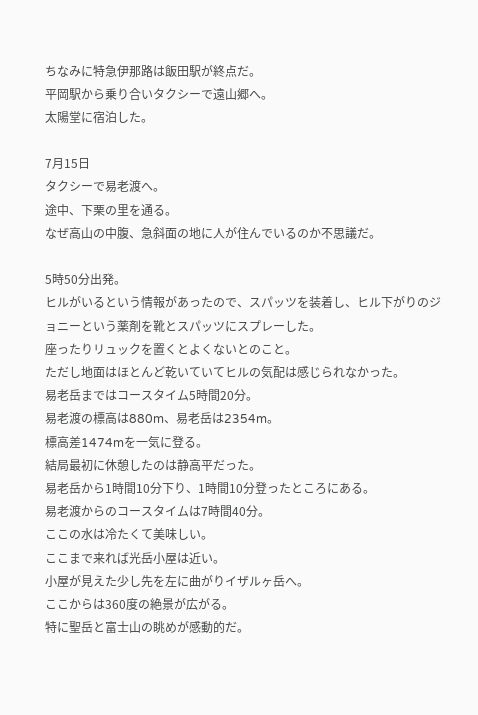ちなみに特急伊那路は飯田駅が終点だ。
平岡駅から乗り合いタクシーで遠山郷へ。
太陽堂に宿泊した。

7月15日
タクシーで易老渡へ。
途中、下栗の里を通る。
なぜ高山の中腹、急斜面の地に人が住んでいるのか不思議だ。

5時50分出発。
ヒルがいるという情報があったので、スパッツを装着し、ヒル下がりのジョニーという薬剤を靴とスパッツにスプレーした。
座ったりリュックを置くとよくないとのこと。
ただし地面はほとんど乾いていてヒルの気配は感じられなかった。
易老岳まではコースタイム5時間20分。
易老渡の標高は880m、易老岳は2354m。
標高差1474mを一気に登る。
結局最初に休憩したのは静高平だった。
易老岳から1時間10分下り、1時間10分登ったところにある。
易老渡からのコースタイムは7時間40分。
ここの水は冷たくて美味しい。
ここまで来れば光岳小屋は近い。
小屋が見えた少し先を左に曲がりイザルヶ岳へ。
ここからは360度の絶景が広がる。
特に聖岳と富士山の眺めが感動的だ。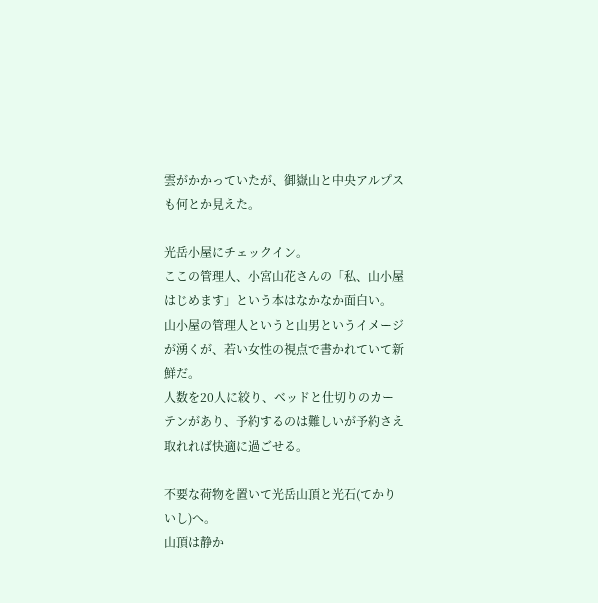雲がかかっていたが、御嶽山と中央アルプスも何とか見えた。

光岳小屋にチェックイン。
ここの管理人、小宮山花さんの「私、山小屋はじめます」という本はなかなか面白い。
山小屋の管理人というと山男というイメージが湧くが、若い女性の視点で書かれていて新鮮だ。
人数を20人に絞り、ベッドと仕切りのカーテンがあり、予約するのは難しいが予約さえ取れれば快適に過ごせる。

不要な荷物を置いて光岳山頂と光石(てかりいし)へ。
山頂は静か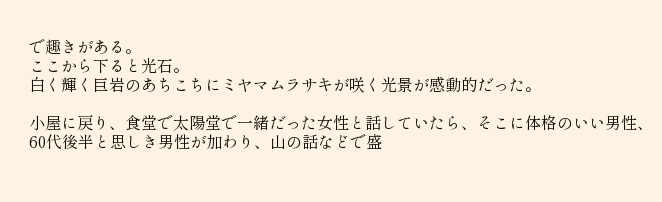で趣きがある。
ここから下ると光石。
白く輝く巨岩のあちこちにミヤマムラサキが咲く光景が感動的だった。

小屋に戻り、食堂で太陽堂で一緒だった女性と話していたら、そこに体格のいい男性、60代後半と思しき男性が加わり、山の話などで盛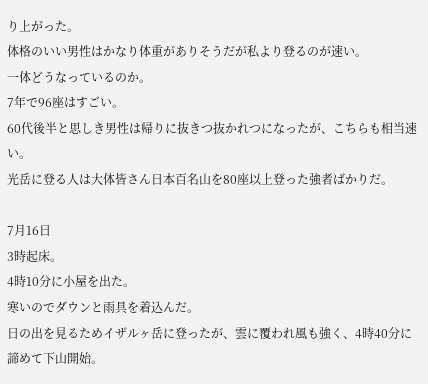り上がった。
体格のいい男性はかなり体重がありそうだが私より登るのが速い。
一体どうなっているのか。
7年で96座はすごい。
60代後半と思しき男性は帰りに抜きつ抜かれつになったが、こちらも相当速い。
光岳に登る人は大体皆さん日本百名山を80座以上登った強者ばかりだ。

7月16日
3時起床。
4時10分に小屋を出た。
寒いのでダウンと雨具を着込んだ。
日の出を見るためイザルヶ岳に登ったが、雲に覆われ風も強く、4時40分に諦めて下山開始。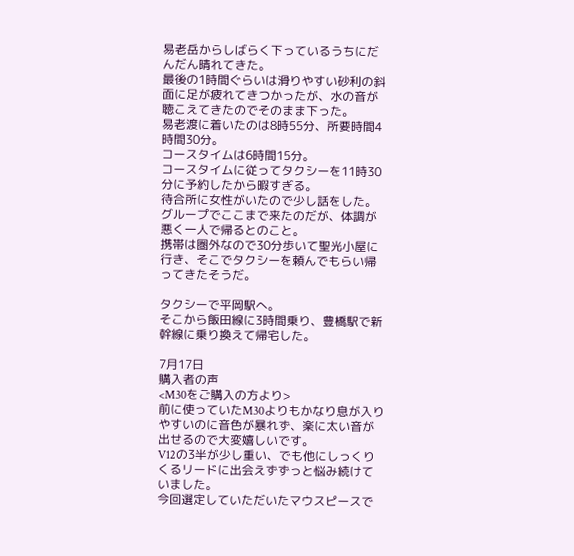易老岳からしばらく下っているうちにだんだん晴れてきた。
最後の1時間ぐらいは滑りやすい砂利の斜面に足が疲れてきつかったが、水の音が聴こえてきたのでそのまま下った。
易老渡に着いたのは8時55分、所要時間4時間30分。
コースタイムは6時間15分。
コースタイムに従ってタクシーを11時30分に予約したから暇すぎる。
待合所に女性がいたので少し話をした。
グループでここまで来たのだが、体調が悪く一人で帰るとのこと。
携帯は圏外なので30分歩いて聖光小屋に行き、そこでタクシーを頼んでもらい帰ってきたそうだ。

タクシーで平岡駅へ。
そこから飯田線に3時間乗り、豊橋駅で新幹線に乗り換えて帰宅した。

7月17日
購入者の声
<M30をご購入の方より>
前に使っていたM30よりもかなり息が入りやすいのに音色が暴れず、楽に太い音が出せるので大変嬉しいです。
V12の3半が少し重い、でも他にしっくりくるリードに出会えずずっと悩み続けていました。
今回選定していただいたマウスピースで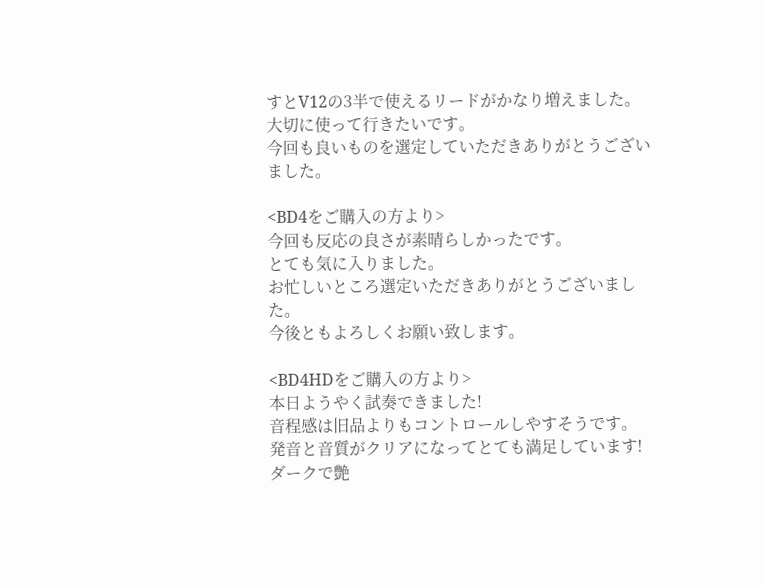すとV12の3半で使えるリードがかなり増えました。
大切に使って行きたいです。
今回も良いものを選定していただきありがとうございました。

<BD4をご購入の方より>
今回も反応の良さが素晴らしかったです。
とても気に入りました。
お忙しいところ選定いただきありがとうございました。
今後ともよろしくお願い致します。

<BD4HDをご購入の方より>
本日ようやく試奏できました!
音程感は旧品よりもコントロールしやすそうです。
発音と音質がクリアになってとても満足しています!
ダークで艶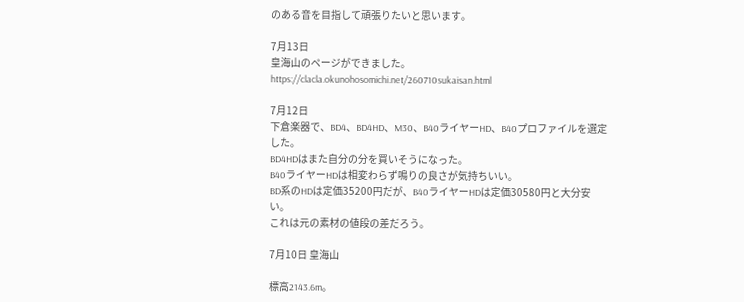のある音を目指して頑張りたいと思います。

7月13日
皇海山のページができました。
https://clacla.okunohosomichi.net/260710sukaisan.html

7月12日
下倉楽器で、BD4、BD4HD、M30、B40ライヤーHD、B40プロファイルを選定した。
BD4HDはまた自分の分を買いそうになった。
B40ライヤーHDは相変わらず鳴りの良さが気持ちいい。
BD系のHDは定価35200円だが、B40ライヤーHDは定価30580円と大分安い。
これは元の素材の値段の差だろう。

7月10日 皇海山

標高2143.6m。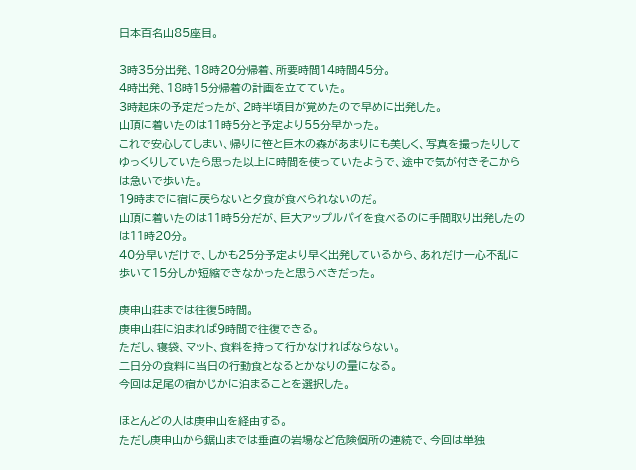日本百名山85座目。

3時35分出発、18時20分帰着、所要時間14時間45分。
4時出発、18時15分帰着の計画を立てていた。
3時起床の予定だったが、2時半頃目が覚めたので早めに出発した。
山頂に着いたのは11時5分と予定より55分早かった。
これで安心してしまい、帰りに笹と巨木の森があまりにも美しく、写真を撮ったりしてゆっくりしていたら思った以上に時間を使っていたようで、途中で気が付きそこからは急いで歩いた。
19時までに宿に戻らないと夕食が食べられないのだ。
山頂に着いたのは11時5分だが、巨大アップルパイを食べるのに手間取り出発したのは11時20分。
40分早いだけで、しかも25分予定より早く出発しているから、あれだけ一心不乱に歩いて15分しか短縮できなかったと思うべきだった。

庚申山荘までは往復5時間。
庚申山荘に泊まれば9時間で往復できる。
ただし、寝袋、マット、食料を持って行かなければならない。
二日分の食料に当日の行動食となるとかなりの量になる。
今回は足尾の宿かじかに泊まることを選択した。

ほとんどの人は庚申山を経由する。
ただし庚申山から鋸山までは垂直の岩場など危険個所の連続で、今回は単独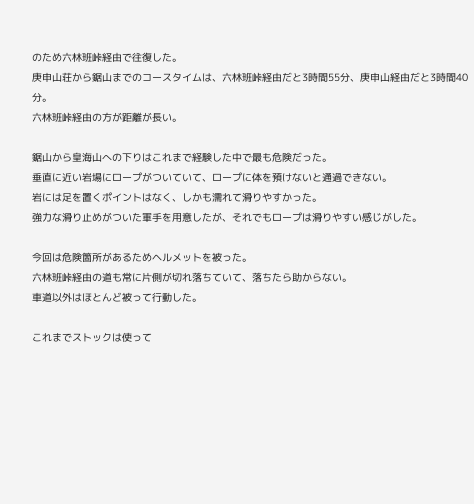のため六林班峠経由で往復した。
庚申山荘から鋸山までのコースタイムは、六林班峠経由だと3時間55分、庚申山経由だと3時間40分。
六林班峠経由の方が距離が長い。

鋸山から皇海山への下りはこれまで経験した中で最も危険だった。
垂直に近い岩場にロープがついていて、ロープに体を預けないと通過できない。
岩には足を置くポイントはなく、しかも濡れて滑りやすかった。
強力な滑り止めがついた軍手を用意したが、それでもロープは滑りやすい感じがした。

今回は危険箇所があるためヘルメットを被った。
六林班峠経由の道も常に片側が切れ落ちていて、落ちたら助からない。
車道以外はほとんど被って行動した。

これまでストックは使って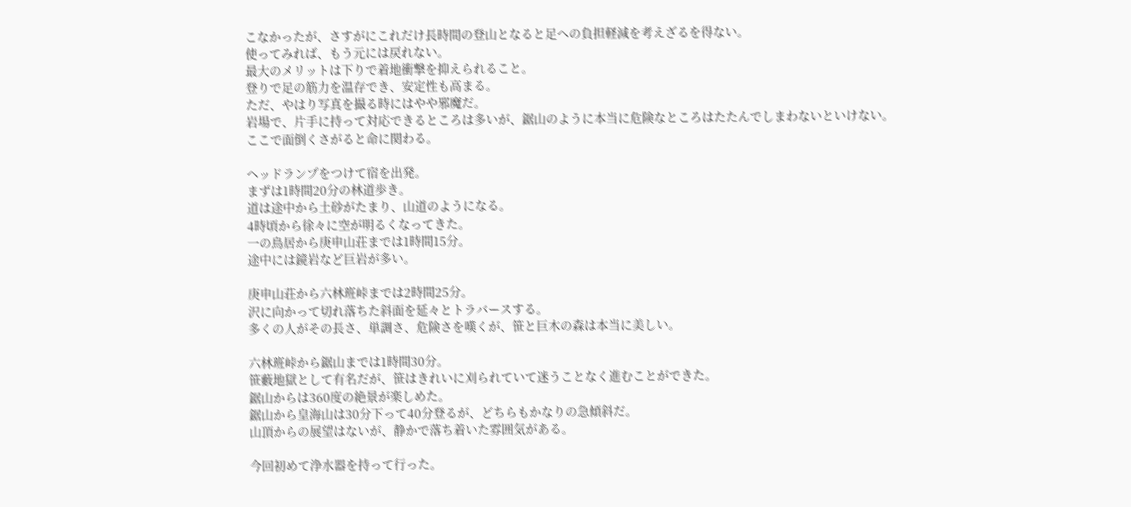こなかったが、さすがにこれだけ長時間の登山となると足への負担軽減を考えざるを得ない。
使ってみれば、もう元には戻れない。
最大のメリットは下りで着地衝撃を抑えられること。
登りで足の筋力を温存でき、安定性も高まる。
ただ、やはり写真を撮る時にはやや邪魔だ。
岩場で、片手に持って対応できるところは多いが、鋸山のように本当に危険なところはたたんでしまわないといけない。
ここで面倒くさがると命に関わる。

ヘッドランプをつけて宿を出発。
まずは1時間20分の林道歩き。
道は途中から土砂がたまり、山道のようになる。
4時頃から徐々に空が明るくなってきた。
一の鳥居から庚申山荘までは1時間15分。
途中には鏡岩など巨岩が多い。

庚申山荘から六林班峠までは2時間25分。
沢に向かって切れ落ちた斜面を延々とトラバースする。
多くの人がその長さ、単調さ、危険さを嘆くが、笹と巨木の森は本当に美しい。

六林班峠から鋸山までは1時間30分。
笹藪地獄として有名だが、笹はきれいに刈られていて迷うことなく進むことができた。
鋸山からは360度の絶景が楽しめた。
鋸山から皇海山は30分下って40分登るが、どちらもかなりの急傾斜だ。
山頂からの展望はないが、静かで落ち着いた雰囲気がある。

今回初めて浄水器を持って行った。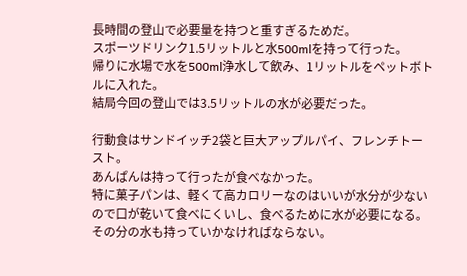長時間の登山で必要量を持つと重すぎるためだ。
スポーツドリンク1.5リットルと水500mlを持って行った。
帰りに水場で水を500ml浄水して飲み、1リットルをペットボトルに入れた。
結局今回の登山では3.5リットルの水が必要だった。

行動食はサンドイッチ2袋と巨大アップルパイ、フレンチトースト。
あんぱんは持って行ったが食べなかった。
特に菓子パンは、軽くて高カロリーなのはいいが水分が少ないので口が乾いて食べにくいし、食べるために水が必要になる。
その分の水も持っていかなければならない。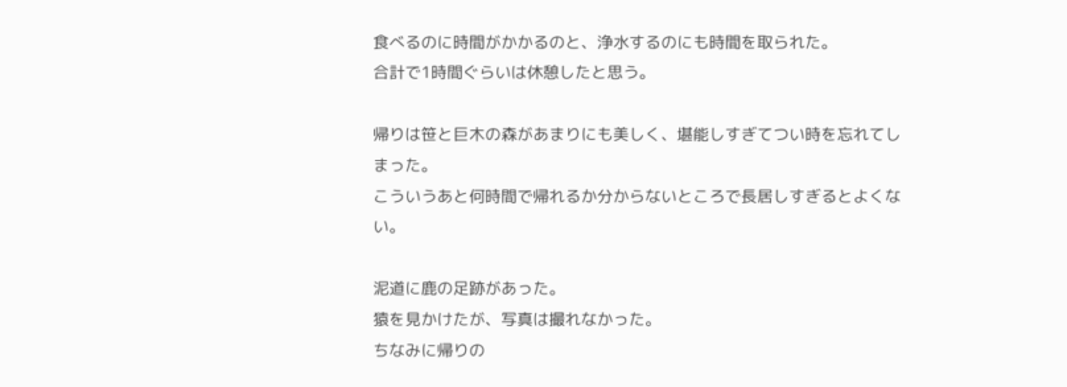食べるのに時間がかかるのと、浄水するのにも時間を取られた。
合計で1時間ぐらいは休憩したと思う。

帰りは笹と巨木の森があまりにも美しく、堪能しすぎてつい時を忘れてしまった。
こういうあと何時間で帰れるか分からないところで長居しすぎるとよくない。

泥道に鹿の足跡があった。
猿を見かけたが、写真は撮れなかった。
ちなみに帰りの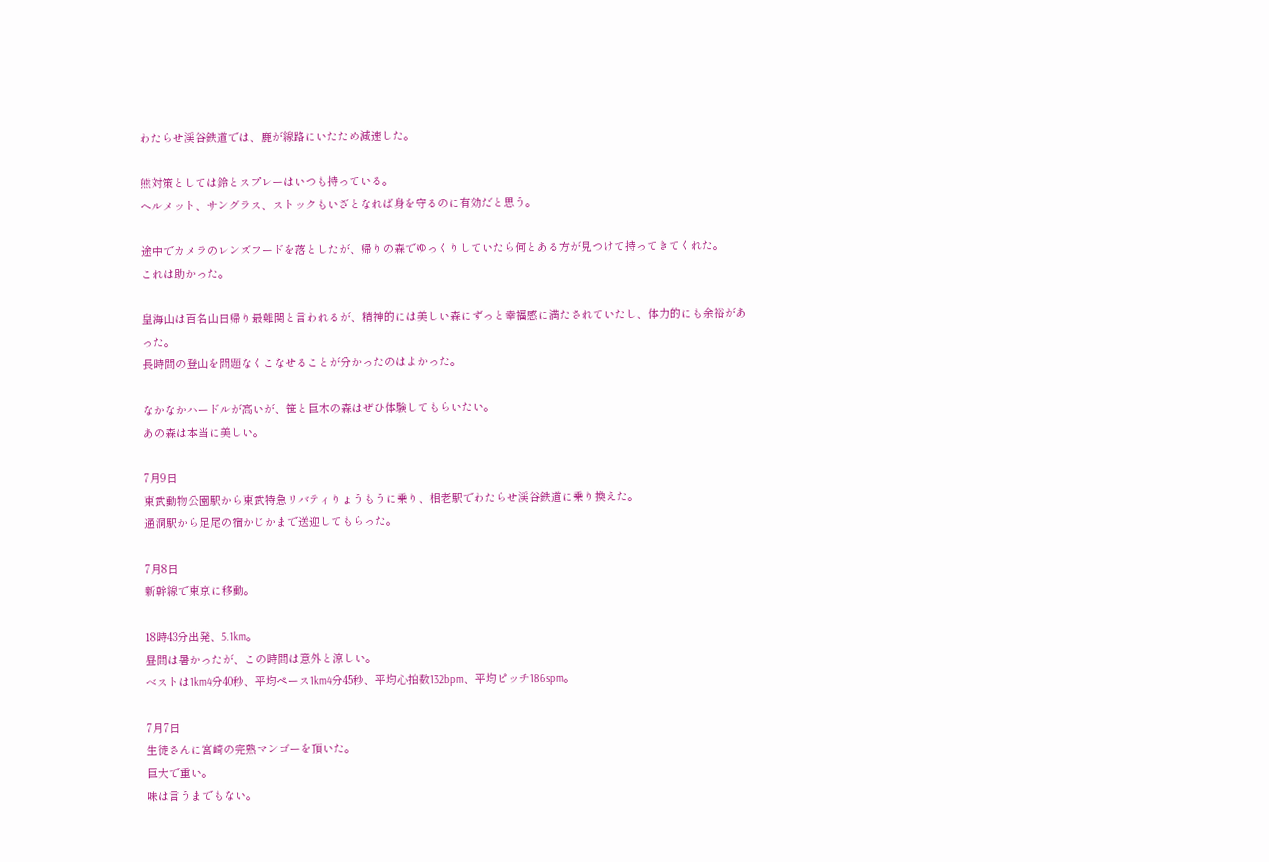わたらせ渓谷鉄道では、鹿が線路にいたため減速した。

熊対策としては鈴とスプレーはいつも持っている。
ヘルメット、サングラス、ストックもいざとなれば身を守るのに有効だと思う。

途中でカメラのレンズフードを落としたが、帰りの森でゆっくりしていたら何とある方が見つけて持ってきてくれた。
これは助かった。

皇海山は百名山日帰り最難関と言われるが、精神的には美しい森にずっと幸福感に満たされていたし、体力的にも余裕があった。
長時間の登山を問題なくこなせることが分かったのはよかった。

なかなかハードルが高いが、笹と巨木の森はぜひ体験してもらいたい。
あの森は本当に美しい。

7月9日
東武動物公園駅から東武特急リバティりょうもうに乗り、相老駅でわたらせ渓谷鉄道に乗り換えた。
通洞駅から足尾の宿かじかまで送迎してもらった。

7月8日
新幹線で東京に移動。

18時43分出発、5.1km。
昼間は暑かったが、この時間は意外と涼しい。
ベストは1km4分40秒、平均ペース1km4分45秒、平均心拍数132bpm、平均ピッチ186spm。

7月7日
生徒さんに宮崎の完熟マンゴーを頂いた。
巨大で重い。
味は言うまでもない。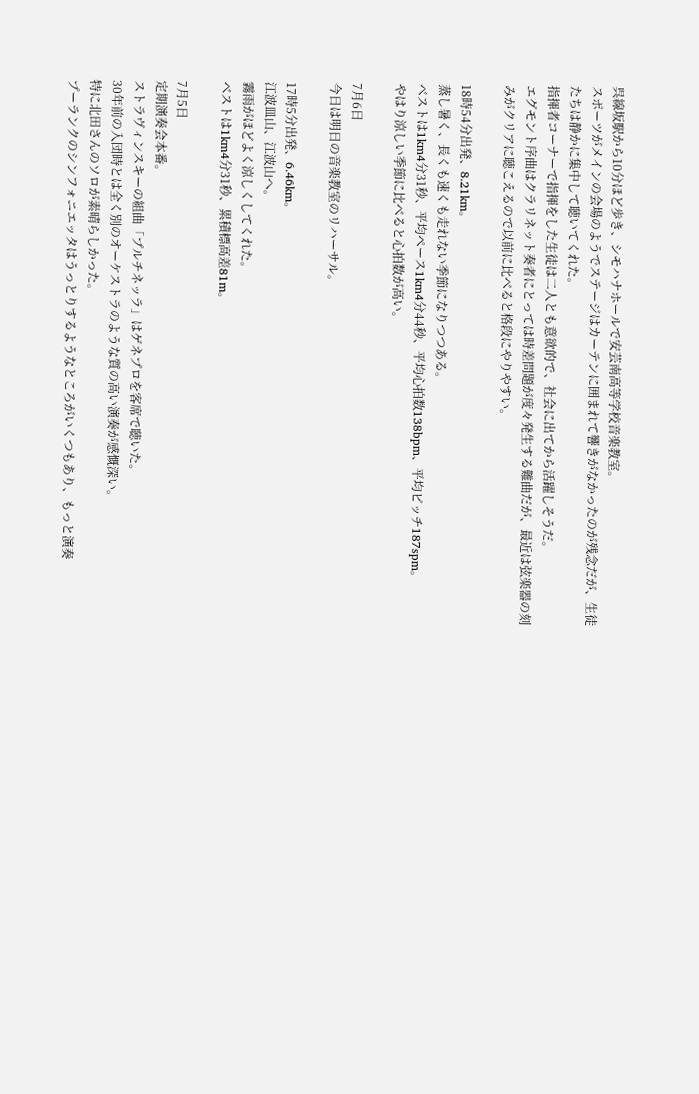呉線坂駅から10分ほど歩き、シモハナホールで安芸南高等学校音楽教室。
スポーツがメインの会場のようでステージはカーテンに囲まれて響きがなかったのが残念だが、生徒たちは静かに集中して聴いてくれた。
指揮者コーナーで指揮をした生徒は二人とも意欲的で、社会に出てから活躍しそうだ。
エグモント序曲はクラリネット奏者にとっては時差問題が度々発生する難曲だが、最近は弦楽器の刻みがクリアに聴こえるので以前に比べると格段にやりやすい。

18時54分出発、8.21km。
蒸し暑く、長くも速くも走れない季節になりつつある。
ベストは1km4分31秒、平均ペース1km4分44秒、平均心拍数138bpm、平均ピッチ187spm。
やはり涼しい季節に比べると心拍数が高い。

7月6日
今日は明日の音楽教室のリハーサル。

17時5分出発、6.46km。
江波皿山、江波山へ。
霧雨がほどよく涼しくしてくれた。
ベストは1km4分31秒、累積標高差81m。

7月5日
定期演奏会本番。
ストラヴィンスキーの組曲「プルチネッラ」はゲネプロを客席で聴いた。
30年前の入団時とは全く別のオーケストラのような質の高い演奏が感慨深い。
特に北田さんのソロが素晴らしかった。
プーランクのシンフォニエッタはうっとりするようなところがいくつもあり、もっと演奏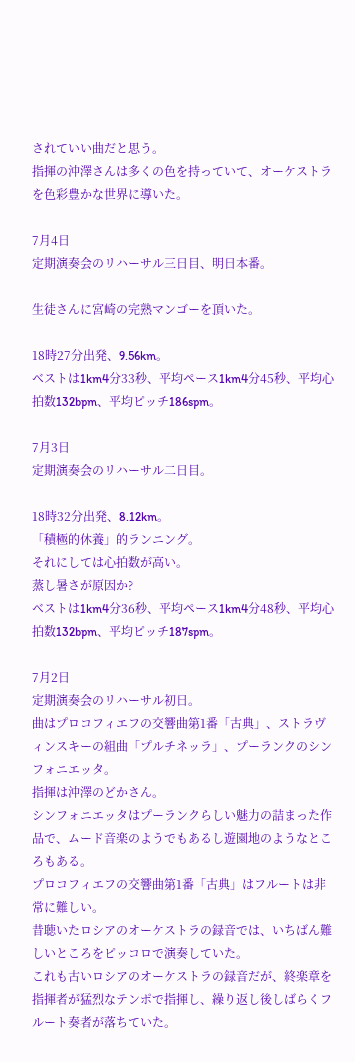されていい曲だと思う。
指揮の沖澤さんは多くの色を持っていて、オーケストラを色彩豊かな世界に導いた。

7月4日
定期演奏会のリハーサル三日目、明日本番。

生徒さんに宮崎の完熟マンゴーを頂いた。

18時27分出発、9.56km。
ベストは1km4分33秒、平均ペース1km4分45秒、平均心拍数132bpm、平均ピッチ186spm。

7月3日
定期演奏会のリハーサル二日目。

18時32分出発、8.12km。
「積極的休養」的ランニング。
それにしては心拍数が高い。
蒸し暑さが原因か?
ベストは1km4分36秒、平均ペース1km4分48秒、平均心拍数132bpm、平均ピッチ187spm。

7月2日
定期演奏会のリハーサル初日。
曲はプロコフィエフの交響曲第1番「古典」、ストラヴィンスキーの組曲「プルチネッラ」、プーランクのシンフォニエッタ。
指揮は沖澤のどかさん。
シンフォニエッタはプーランクらしい魅力の詰まった作品で、ムード音楽のようでもあるし遊園地のようなところもある。
プロコフィエフの交響曲第1番「古典」はフルートは非常に難しい。
昔聴いたロシアのオーケストラの録音では、いちばん難しいところをピッコロで演奏していた。
これも古いロシアのオーケストラの録音だが、終楽章を指揮者が猛烈なテンポで指揮し、繰り返し後しばらくフルート奏者が落ちていた。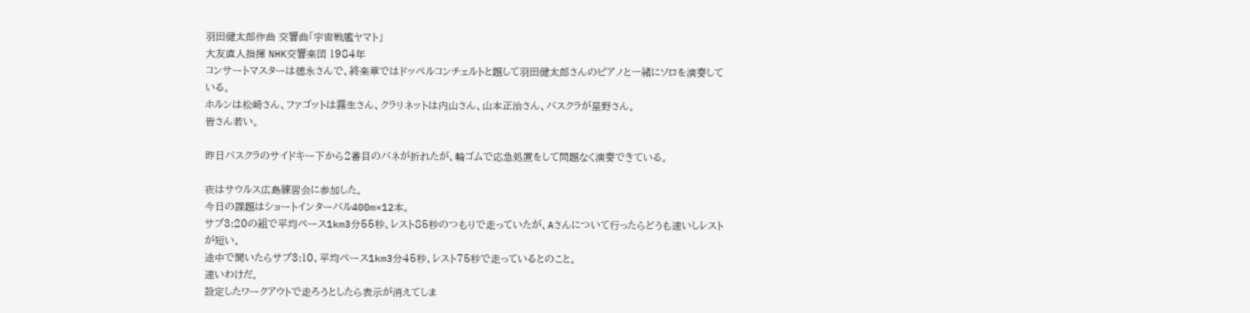羽田健太郎作曲 交響曲「宇宙戦艦ヤマト」
大友直人指揮 NHK交響楽団 1984年
コンサートマスターは徳永さんで、終楽章ではドッペルコンチェルトと題して羽田健太郎さんのピアノと一緒にソロを演奏している。
ホルンは松崎さん、ファゴットは霧生さん、クラリネットは内山さん、山本正治さん、バスクラが星野さん。
皆さん若い。

昨日バスクラのサイドキー下から2番目のバネが折れたが、輪ゴムで応急処置をして問題なく演奏できている。

夜はサウルス広島練習会に参加した。
今日の課題はショートインターバル400m×12本。
サブ3:20の組で平均ペース1km3分55秒、レスト85秒のつもりで走っていたが、Aさんについて行ったらどうも速いしレストが短い。
途中で聞いたらサブ3:10、平均ペース1km3分45秒、レスト75秒で走っているとのこと。
速いわけだ。
設定したワークアウトで走ろうとしたら表示が消えてしま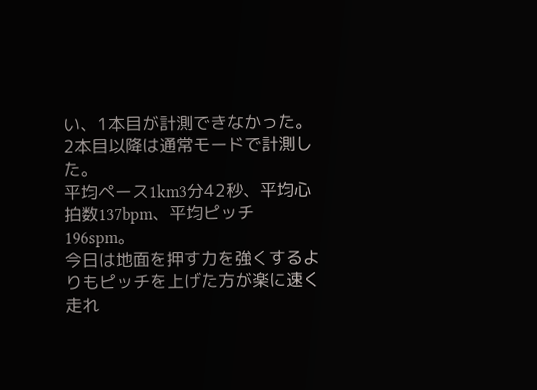い、1本目が計測できなかった。
2本目以降は通常モードで計測した。
平均ペース1km3分42秒、平均心拍数137bpm、平均ピッチ196spm。
今日は地面を押す力を強くするよりもピッチを上げた方が楽に速く走れ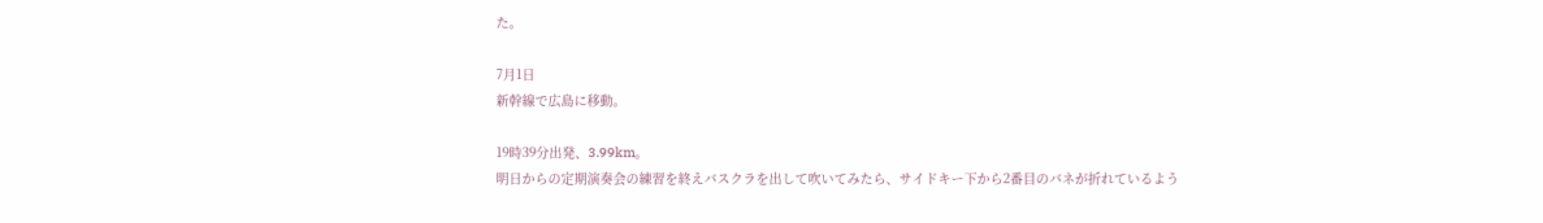た。

7月1日
新幹線で広島に移動。

19時39分出発、3.99km。
明日からの定期演奏会の練習を終えバスクラを出して吹いてみたら、サイドキー下から2番目のバネが折れているよう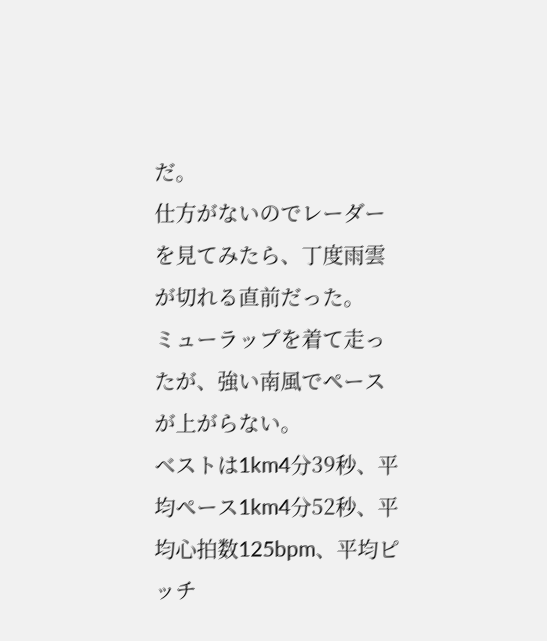だ。
仕方がないのでレーダーを見てみたら、丁度雨雲が切れる直前だった。
ミューラップを着て走ったが、強い南風でペースが上がらない。
ベストは1km4分39秒、平均ペース1km4分52秒、平均心拍数125bpm、平均ピッチ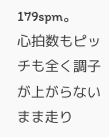179spm。
心拍数もピッチも全く調子が上がらないまま走り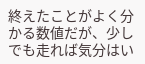終えたことがよく分かる数値だが、少しでも走れば気分はい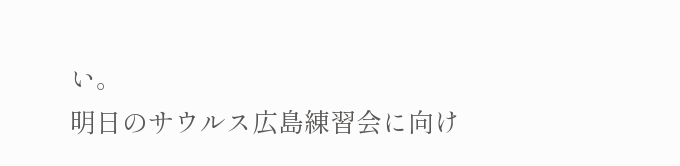い。
明日のサウルス広島練習会に向け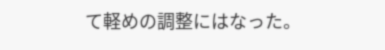て軽めの調整にはなった。